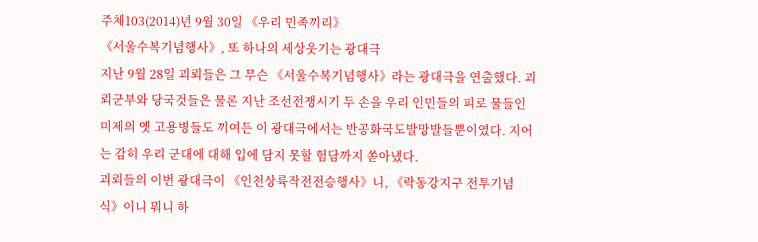주체103(2014)년 9월 30일 《우리 민족끼리》
《서울수복기념행사》, 또 하나의 세상웃기는 광대극
지난 9월 28일 괴뢰들은 그 무슨 《서울수복기념행사》라는 광대극을 연출했다. 괴뢰군부와 당국것들은 물론 지난 조선전쟁시기 두 손을 우리 인민들의 피로 물들인 미제의 옛 고용병들도 끼여든 이 광대극에서는 반공화국도발망발들뿐이였다. 지어는 감히 우리 군대에 대해 입에 담지 못할 험담까지 쏟아냈다.
괴뢰들의 이번 광대극이 《인천상륙작전전승행사》니, 《락동강지구 전투기념식》이니 뭐니 하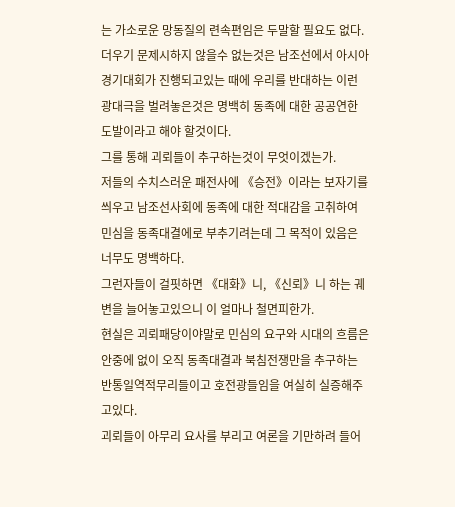는 가소로운 망동질의 련속편임은 두말할 필요도 없다.
더우기 문제시하지 않을수 없는것은 남조선에서 아시아경기대회가 진행되고있는 때에 우리를 반대하는 이런 광대극을 벌려놓은것은 명백히 동족에 대한 공공연한 도발이라고 해야 할것이다.
그를 통해 괴뢰들이 추구하는것이 무엇이겠는가.
저들의 수치스러운 패전사에 《승전》이라는 보자기를 씌우고 남조선사회에 동족에 대한 적대감을 고취하여 민심을 동족대결에로 부추기려는데 그 목적이 있음은 너무도 명백하다.
그런자들이 걸핏하면 《대화》니, 《신뢰》니 하는 궤변을 늘어놓고있으니 이 얼마나 철면피한가.
현실은 괴뢰패당이야말로 민심의 요구와 시대의 흐름은 안중에 없이 오직 동족대결과 북침전쟁만을 추구하는 반통일역적무리들이고 호전광들임을 여실히 실증해주고있다.
괴뢰들이 아무리 요사를 부리고 여론을 기만하려 들어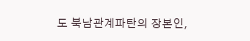도 북남관계파탄의 장본인,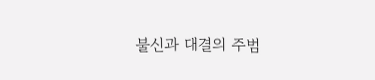불신과 대결의 주범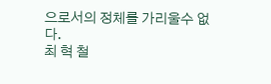으로서의 정체를 가리울수 없다.
최 혁 철